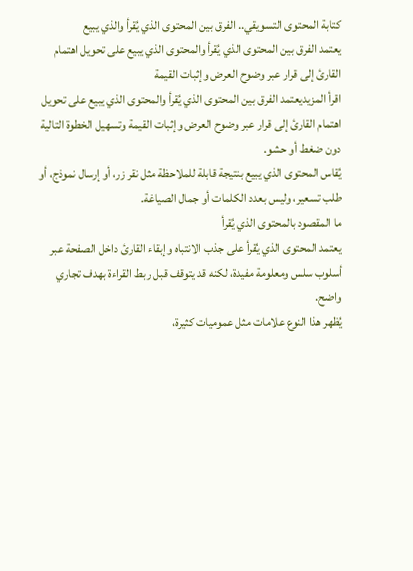كتابة المحتوى التسويقي.. الفرق بين المحتوى الذي يُقرأ والذي يبيع
يعتمد الفرق بين المحتوى الذي يُقرأ والمحتوى الذي يبيع على تحويل اهتمام القارئ إلى قرار عبر وضوح العرض وإثبات القيمة
اقرأ المزيديعتمد الفرق بين المحتوى الذي يُقرأ والمحتوى الذي يبيع على تحويل اهتمام القارئ إلى قرار عبر وضوح العرض وإثبات القيمة وتسهيل الخطوة التالية دون ضغط أو حشو.
يُقاس المحتوى الذي يبيع بنتيجة قابلة للملاحظة مثل نقر زر، أو إرسال نموذج، أو طلب تسعير، وليس بعدد الكلمات أو جمال الصياغة.
ما المقصود بالمحتوى الذي يُقرأ
يعتمد المحتوى الذي يُقرأ على جذب الانتباه وإبقاء القارئ داخل الصفحة عبر أسلوب سلس ومعلومة مفيدة، لكنه قد يتوقف قبل ربط القراءة بهدف تجاري واضح.
يُظهر هذا النوع علامات مثل عموميات كثيرة،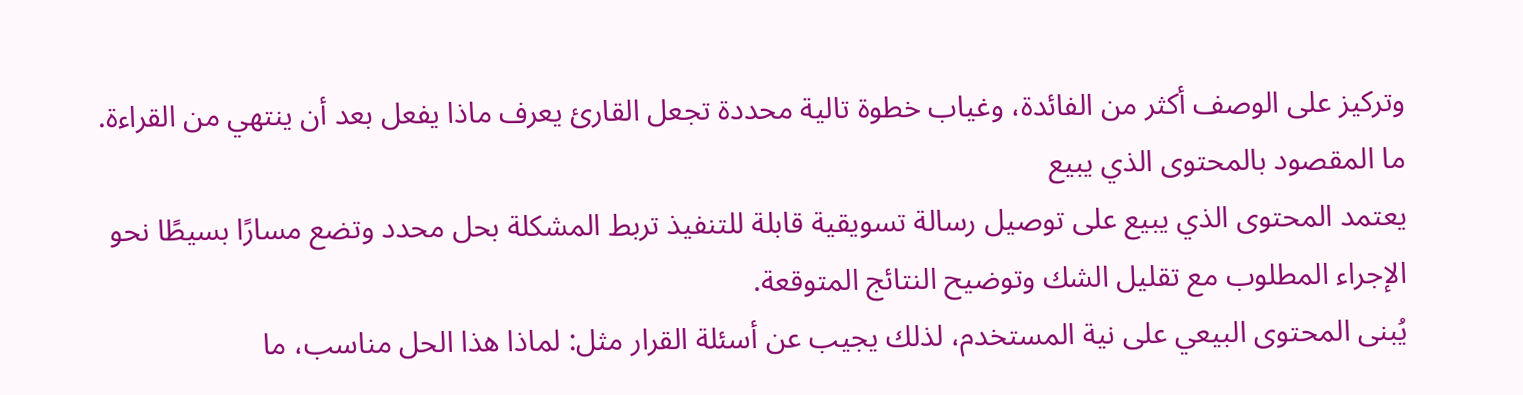وتركيز على الوصف أكثر من الفائدة، وغياب خطوة تالية محددة تجعل القارئ يعرف ماذا يفعل بعد أن ينتهي من القراءة.
ما المقصود بالمحتوى الذي يبيع
يعتمد المحتوى الذي يبيع على توصيل رسالة تسويقية قابلة للتنفيذ تربط المشكلة بحل محدد وتضع مسارًا بسيطًا نحو الإجراء المطلوب مع تقليل الشك وتوضيح النتائج المتوقعة.
يُبنى المحتوى البيعي على نية المستخدم، لذلك يجيب عن أسئلة القرار مثل: لماذا هذا الحل مناسب، ما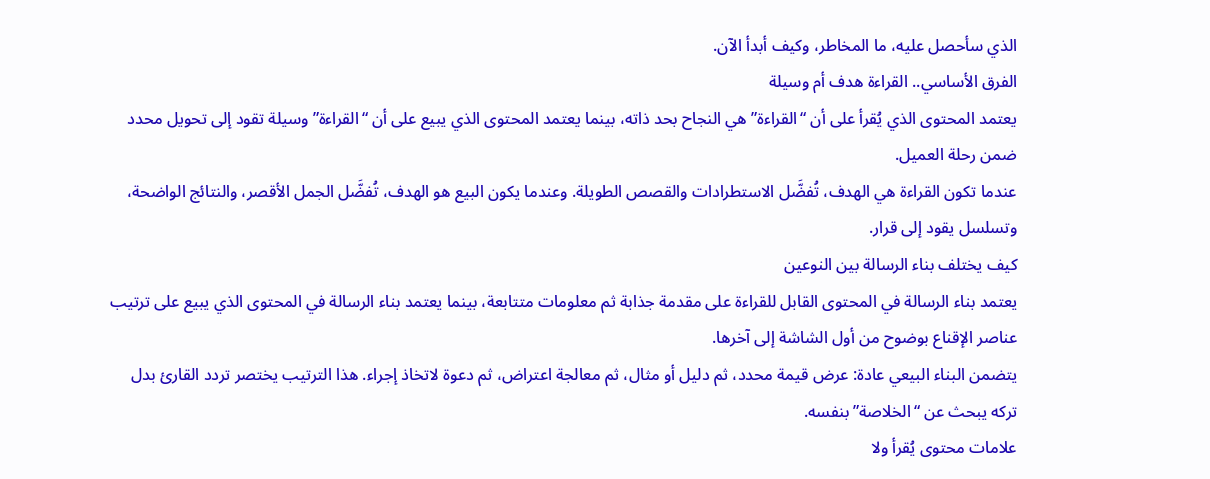الذي سأحصل عليه، ما المخاطر، وكيف أبدأ الآن.
الفرق الأساسي.. القراءة هدف أم وسيلة
يعتمد المحتوى الذي يُقرأ على أن “القراءة” هي النجاح بحد ذاته، بينما يعتمد المحتوى الذي يبيع على أن “القراءة” وسيلة تقود إلى تحويل محدد ضمن رحلة العميل.
عندما تكون القراءة هي الهدف، تُفضَّل الاستطرادات والقصص الطويلة. وعندما يكون البيع هو الهدف، تُفضَّل الجمل الأقصر، والنتائج الواضحة، وتسلسل يقود إلى قرار.
كيف يختلف بناء الرسالة بين النوعين
يعتمد بناء الرسالة في المحتوى القابل للقراءة على مقدمة جذابة ثم معلومات متتابعة، بينما يعتمد بناء الرسالة في المحتوى الذي يبيع على ترتيب عناصر الإقناع بوضوح من أول الشاشة إلى آخرها.
يتضمن البناء البيعي عادة: عرض قيمة محدد، ثم دليل أو مثال، ثم معالجة اعتراض، ثم دعوة لاتخاذ إجراء. هذا الترتيب يختصر تردد القارئ بدل تركه يبحث عن “الخلاصة” بنفسه.
علامات محتوى يُقرأ ولا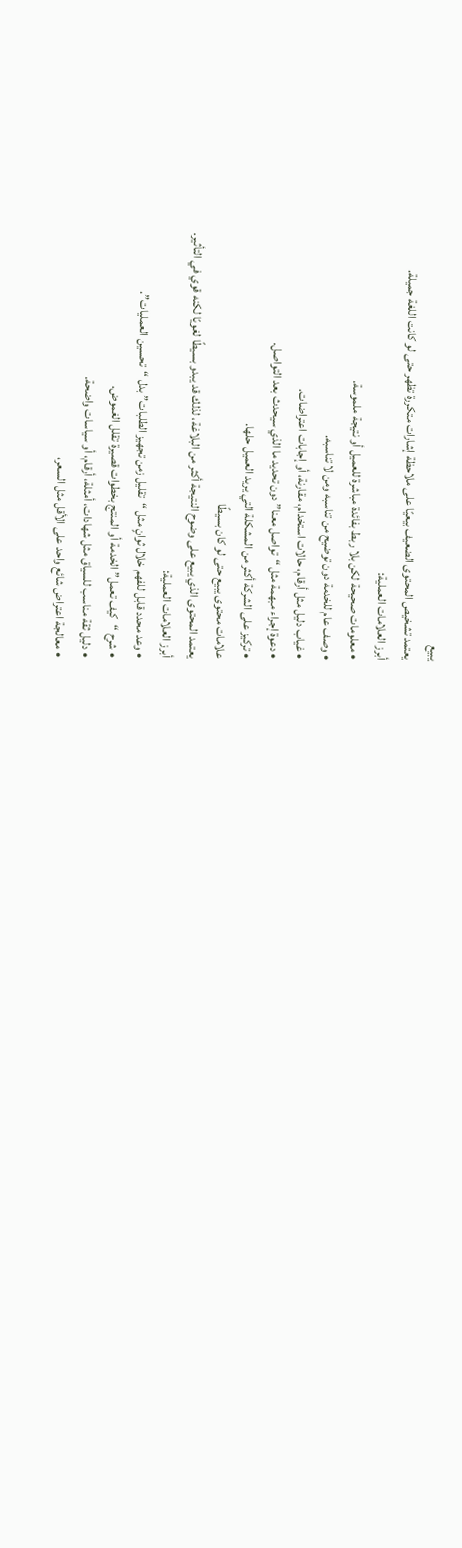يبيع
يعتمد تشخيص المحتوى الضعيف بيعيًا على ملاحظة إشارات متكررة تظهر حتى لو كانت اللغة جميلة.
أبرز العلامات العملية:
• معلومات صحيحة لكن بلا ربط بفائدة مباشرة للعميل أو نتيجة ملموسة.
• وصف عام للخدمة دون توضيح من تناسبه ومن لا تناسبه.
• غياب دليل مثل أرقام، حالات استخدام، مقارنة، أو إجابات اعتراضات.
• دعوة إجراء مبهمة مثل “تواصل معنا” دون تحديد ما الذي سيحدث بعد التواصل.
• تركيز على الشركة أكثر من المشكلة التي يريد العميل حلها.
علامات محتوى يبيع حتى لو كان بسيطًا
يعتمد المحتوى الذي يبيع على وضوح النتيجة أكثر من البلاغة، لذلك قد يبدو بسيطًا لغويًا لكنه قوي في التأثير.
أبرز العلامات العملية:
• وعد محدد قابل للفهم خلال ثوانٍ مثل “تقليل زمن تجهيز الطلبات” بدل “تحسين العمليات”.
• شرح “كيف تعمل” الخدمة أو المنتج بخطوات قصيرة تقلل الغموض.
• دليل ثقة مناسب للسياق مثل شهادات، أمثلة، أرقام، أو سياسات واضحة.
• معالجة اعتراض شائع واحد على الأقل مثل السعر،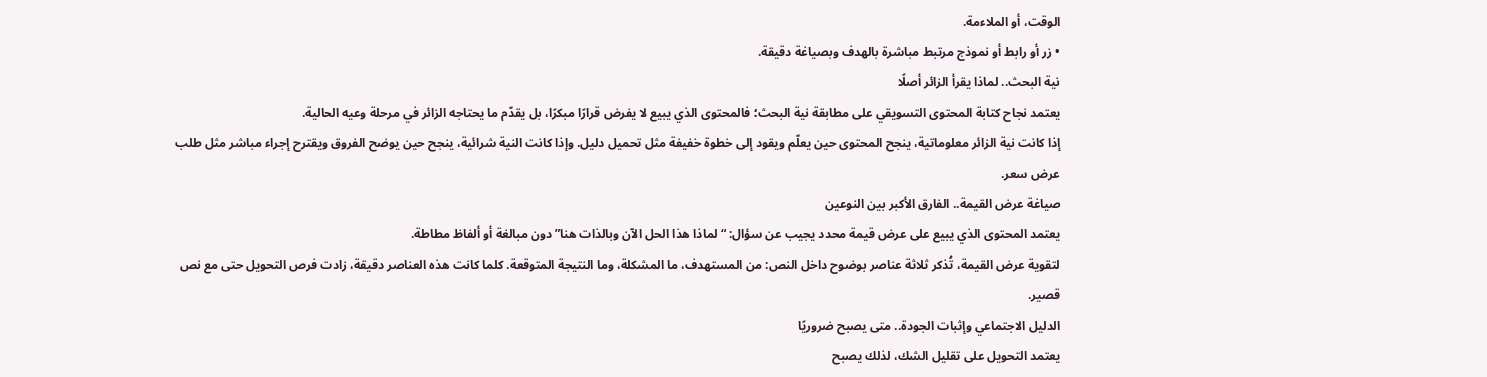الوقت، أو الملاءمة.
• زر أو رابط أو نموذج مرتبط مباشرة بالهدف وبصياغة دقيقة.
نية البحث.. لماذا يقرأ الزائر أصلًا
يعتمد نجاح كتابة المحتوى التسويقي على مطابقة نية البحث؛ فالمحتوى الذي يبيع لا يفرض قرارًا مبكرًا، بل يقدّم ما يحتاجه الزائر في مرحلة وعيه الحالية.
إذا كانت نية الزائر معلوماتية، ينجح المحتوى حين يعلّم ويقود إلى خطوة خفيفة مثل تحميل دليل. وإذا كانت النية شرائية، ينجح حين يوضح الفروق ويقترح إجراء مباشر مثل طلب عرض سعر.
صياغة عرض القيمة.. الفارق الأكبر بين النوعين
يعتمد المحتوى الذي يبيع على عرض قيمة محدد يجيب عن سؤال: “لماذا هذا الحل الآن وبالذات هنا” دون مبالغة أو ألفاظ مطاطة.
لتقوية عرض القيمة، تُذكر ثلاثة عناصر بوضوح داخل النص: من المستهدف، ما المشكلة، وما النتيجة المتوقعة. كلما كانت هذه العناصر دقيقة، زادت فرص التحويل حتى مع نص قصير.
الدليل الاجتماعي وإثبات الجودة.. متى يصبح ضروريًا
يعتمد التحويل على تقليل الشك، لذلك يصبح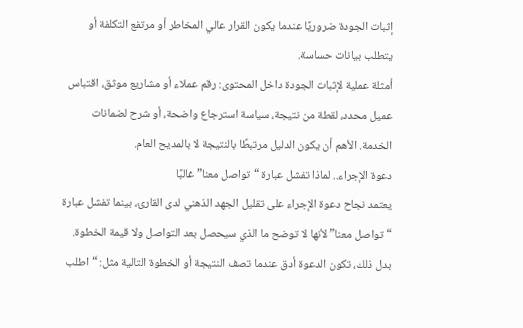إثبات الجودة ضروريًا عندما يكون القرار عالي المخاطر أو مرتفع التكلفة أو يتطلب بيانات حساسة.
أمثلة عملية لإثبات الجودة داخل المحتوى: رقم عملاء أو مشاريع موثق، اقتباس عميل محدد، لقطة من نتيجة، سياسة استرجاع واضحة، أو شرح لضمانات الخدمة. الأهم أن يكون الدليل مرتبطًا بالنتيجة لا بالمديح العام.
دعوة الإجراء.. لماذا تفشل عبارة “تواصل معنا” غالبًا
يعتمد نجاح دعوة الإجراء على تقليل الجهد الذهني لدى القارئ، بينما تفشل عبارة “تواصل معنا” لأنها لا توضح ما الذي سيحصل بعد التواصل ولا قيمة الخطوة.
بدل ذلك، تكون الدعوة أدق عندما تصف النتيجة أو الخطوة التالية مثل: “اطلب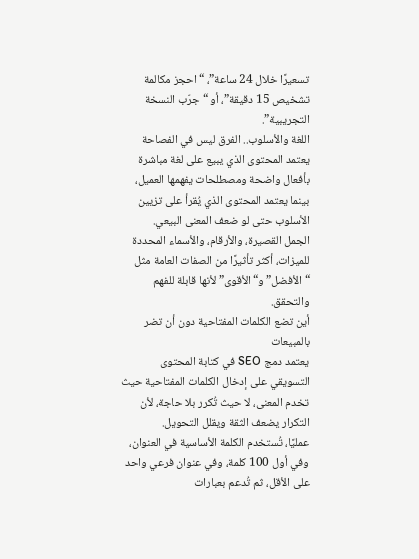تسعيرًا خلال 24 ساعة”، “احجز مكالمة تشخيص 15 دقيقة”، أو “جرّب النسخة التجريبية”.
اللغة والأسلوب.. الفرق ليس في الفصاحة
يعتمد المحتوى الذي يبيع على لغة مباشرة بأفعال واضحة ومصطلحات يفهمها العميل، بينما يعتمد المحتوى الذي يُقرأ على تزيين الأسلوب حتى لو ضعف المعنى البيعي.
الجمل القصيرة، والأرقام، والأسماء المحددة للميزات، أكثر تأثيرًا من الصفات العامة مثل “الأفضل” و“الأقوى” لأنها قابلة للفهم والتحقق.
أين تضع الكلمات المفتاحية دون أن تضر بالمبيعات
يعتمد دمج SEO في كتابة المحتوى التسويقي على إدخال الكلمات المفتاحية حيث تخدم المعنى، لا حيث تُكرر بلا حاجة، لأن التكرار يضعف الثقة ويقلل التحويل.
عمليًا، تُستخدم الكلمة الأساسية في العنوان، وفي أول 100 كلمة، وفي عنوان فرعي واحد على الأقل، ثم تُدعم بعبارات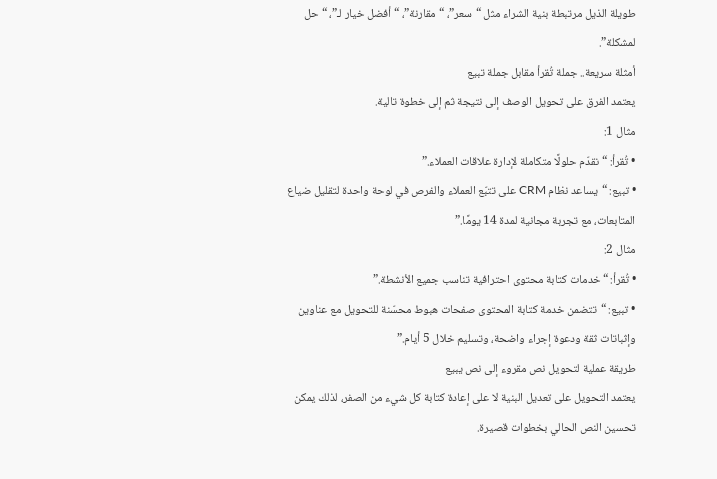طويلة الذيل مرتبطة بنية الشراء مثل “سعر”، “مقارنة”، “أفضل خيار لـ”، “حل لمشكلة”.
أمثلة سريعة.. جملة تُقرأ مقابل جملة تبيع
يعتمد الفرق على تحويل الوصف إلى نتيجة ثم إلى خطوة تالية.
مثال 1:
• تُقرأ: “نقدّم حلولًا متكاملة لإدارة علاقات العملاء.”
• تبيع: “يساعد نظام CRM على تتبّع العملاء والفرص في لوحة واحدة لتقليل ضياع المتابعات، مع تجربة مجانية لمدة 14 يومًا.”
مثال 2:
• تُقرأ: “خدمات كتابة محتوى احترافية تناسب جميع الأنشطة.”
• تبيع: “تتضمن خدمة كتابة المحتوى صفحات هبوط محسّنة للتحويل مع عناوين وإثباتات ثقة ودعوة إجراء واضحة، وتسليم خلال 5 أيام.”
طريقة عملية لتحويل نص مقروء إلى نص يبيع
يعتمد التحويل على تعديل البنية لا على إعادة كتابة كل شيء من الصفر، لذلك يمكن تحسين النص الحالي بخطوات قصيرة.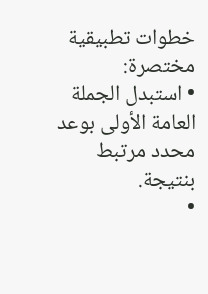خطوات تطبيقية مختصرة:
• استبدل الجملة العامة الأولى بوعد محدد مرتبط بنتيجة.
•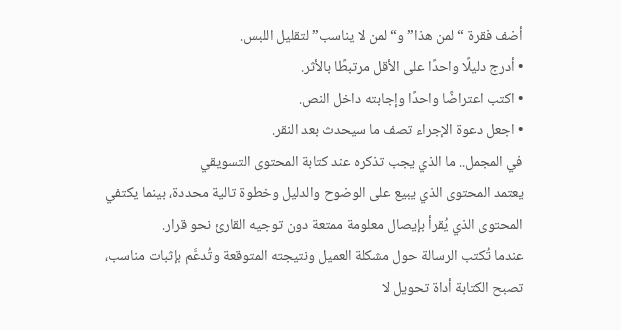أضف فقرة “لمن هذا” و“لمن لا يناسب” لتقليل اللبس.
• أدرج دليلًا واحدًا على الأقل مرتبطًا بالأثر.
• اكتب اعتراضًا واحدًا وإجابته داخل النص.
• اجعل دعوة الإجراء تصف ما سيحدث بعد النقر.
في المجمل.. ما الذي يجب تذكره عند كتابة المحتوى التسويقي
يعتمد المحتوى الذي يبيع على الوضوح والدليل وخطوة تالية محددة، بينما يكتفي المحتوى الذي يُقرأ بإيصال معلومة ممتعة دون توجيه القارئ نحو قرار.
عندما تُكتب الرسالة حول مشكلة العميل ونتيجته المتوقعة وتُدعَّم بإثبات مناسب، تصبح الكتابة أداة تحويل لا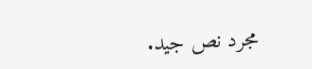مجرد نص جيد.